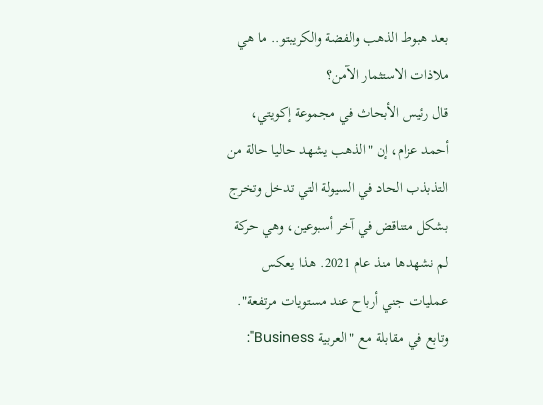بعد هبوط الذهب والفضة والكريبتو.. ما هي ملاذات الاستثمار الآمن؟
قال رئيس الأبحاث في مجموعة إكويتي، أحمد عزام، إن "الذهب يشهد حاليا حالة من التذبذب الحاد في السيولة التي تدخل وتخرج بشكل متناقض في آخر أسبوعين، وهي حركة لم نشهدها منذ عام 2021. هذا يعكس عمليات جني أرباح عند مستويات مرتفعة".
وتابع في مقابلة مع "العربية Business":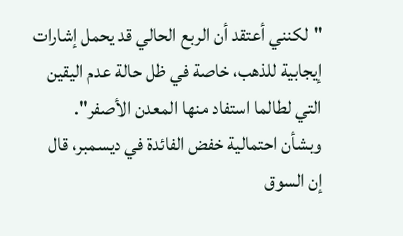"لكنني أعتقد أن الربع الحالي قد يحمل إشارات إيجابية للذهب، خاصة في ظل حالة عدم اليقين التي لطالما استفاد منها المعدن الأصفر".
وبشأن احتمالية خفض الفائدة في ديسمبر، قال إن السوق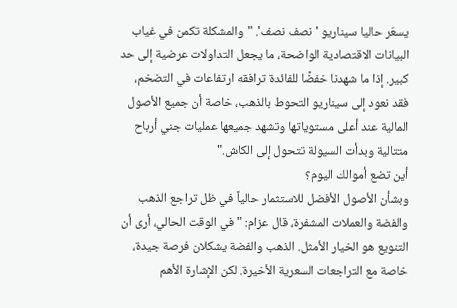يسعّر حاليا سيناريو 'نصف نصف'. "والمشكلة تكمن في غياب البيانات الاقتصادية الواضحة، ما يجعل التداولات عرضية إلى حد كبير. إذا ما شهدنا خفضًا للفائدة ترافقه ارتفاعات في التضخم، فقد نعود إلى سيناريو التحوط بالذهب، خاصة أن جميع الأصول المالية عند أعلى مستوياتها وتشهد جميعها عمليات جني أرباح متتالية وبدأت السيولة تتحول إلى الكاش."
أين تضع أموالك اليوم؟
وبشأن الأصول الأفضل للاستثمار حالياً في ظل تراجع الذهب والفضة والعملات المشفرة، قال عزام: "في الوقت الحالي، أرى أن التنويع هو الخيار الأمثل. الذهب والفضة يشكلان فرصة جيدة، خاصة مع التراجعات السعرية الأخيرة. لكن الإشارة الأهم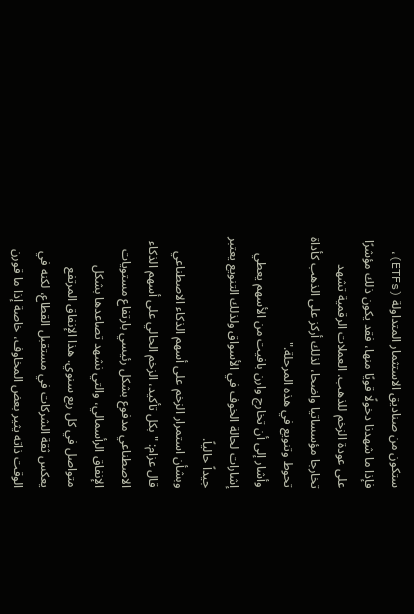ستكون من صناديق الاستثمار المتداولة (ETFs)، فإذا ما شهدنا دخولًا قويًا منها، فقد يكون ذلك مؤشرًا على عودة الزخم للذهب. العملات الرقمية تشهد تخارجا مؤسساتيا واضحا، لذلك أركز على الذهب كأداة تحوط وتنويع في هذه المرحلة."
وأشار إلى أن تخارج وارن بافيت من الأسهم يعطي إشارات لحالة الخوف في الأسواق ولذلك التنويع يعتبر جيداً حالياً.
وبشأن استمرار الزخم على أسهم الذكاء الاصطناعي قال عزام: "بكل تأكيد، الزخم الحالي على أسهم الذكاء الاصطناعي مدفوع بشكل رئيسي بارتفاع مستويات الإنفاق الرأسمالي، والتي نشهد تصاعدها بشكل متواصل في كل ربع سنوي. هذا الإنفاق المرتفع يعكس ثقة الشركات في مستقبل القطاع، لكنه في الوقت ذاته يثير بعض المخاوف، خاصة إذا ما قورن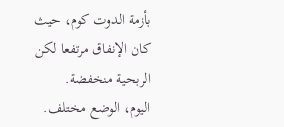بأزمة الدوت كوم، حيث كان الإنفاق مرتفعا لكن الربحية منخفضة.
اليوم، الوضع مختلف.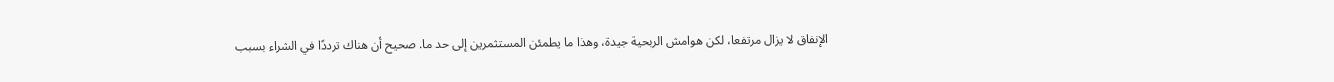الإنفاق لا يزال مرتفعا، لكن هوامش الربحية جيدة، وهذا ما يطمئن المستثمرين إلى حد ما. صحيح أن هناك ترددًا في الشراء بسبب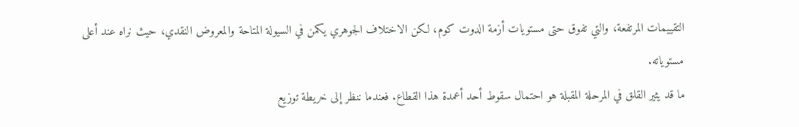التقييمات المرتفعة، والتي تفوق حتى مستويات أزمة الدوت كوم، لكن الاختلاف الجوهري يكمن في السيولة المتاحة والمعروض النقدي، حيث نراه عند أعلى مستوياته.
ما قد يثير القلق في المرحلة المقبلة هو احتمال سقوط أحد أعمدة هذا القطاع. فعندما ننظر إلى خريطة توزيع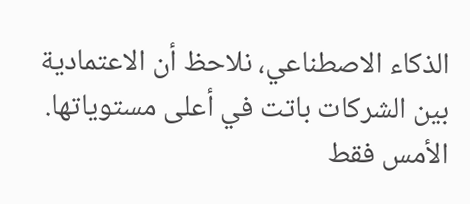الذكاء الاصطناعي، نلاحظ أن الاعتمادية بين الشركات باتت في أعلى مستوياتها. الأمس فقط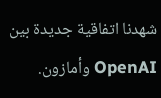شهدنا اتفاقية جديدة بين OpenAI وأمازون.